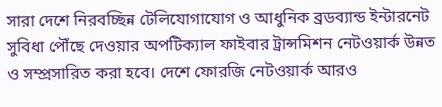সারা দেশে নিরবচ্ছিন্ন টেলিযোগাযোগ ও আধুনিক ব্রডব্যান্ড ইন্টারনেট সুবিধা পৌঁছে দেওয়ার অপটিক্যাল ফাইবার ট্রান্সমিশন নেটওয়ার্ক উন্নত ও সম্প্রসারিত করা হবে। দেশে ফোরজি নেটওয়ার্ক আরও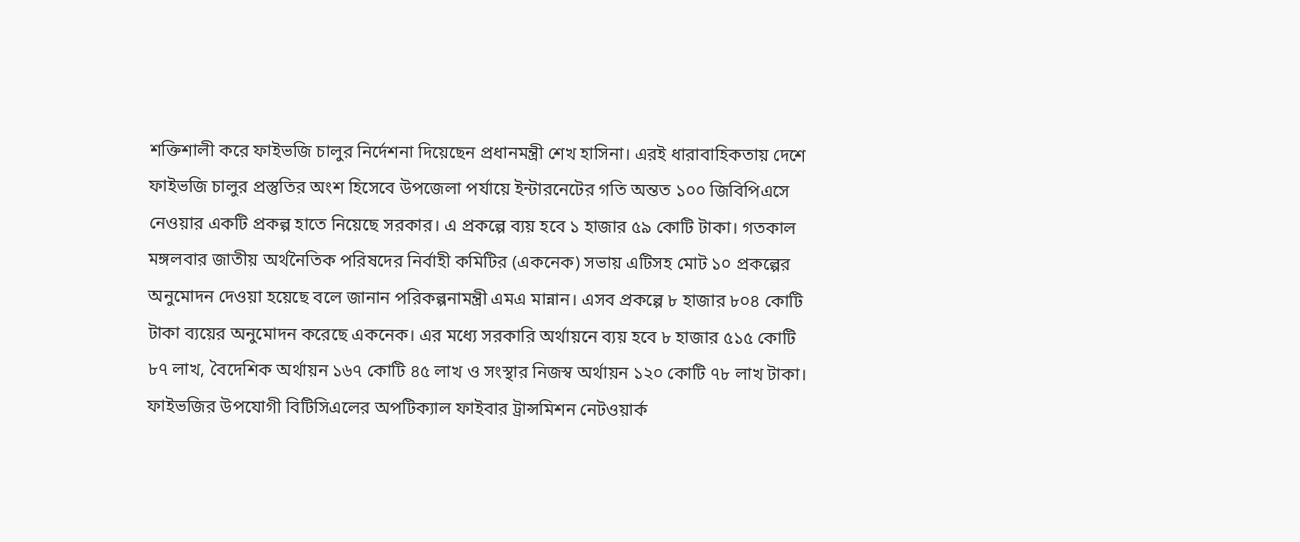শক্তিশালী করে ফাইভজি চালুর নির্দেশনা দিয়েছেন প্রধানমন্ত্রী শেখ হাসিনা। এরই ধারাবাহিকতায় দেশে ফাইভজি চালুর প্রস্তুতির অংশ হিসেবে উপজেলা পর্যায়ে ইন্টারনেটের গতি অন্তত ১০০ জিবিপিএসে নেওয়ার একটি প্রকল্প হাতে নিয়েছে সরকার। এ প্রকল্পে ব্যয় হবে ১ হাজার ৫৯ কোটি টাকা। গতকাল মঙ্গলবার জাতীয় অর্থনৈতিক পরিষদের নির্বাহী কমিটির (একনেক) সভায় এটিসহ মোট ১০ প্রকল্পের অনুমোদন দেওয়া হয়েছে বলে জানান পরিকল্পনামন্ত্রী এমএ মান্নান। এসব প্রকল্পে ৮ হাজার ৮০৪ কোটি টাকা ব্যয়ের অনুমোদন করেছে একনেক। এর মধ্যে সরকারি অর্থায়নে ব্যয় হবে ৮ হাজার ৫১৫ কোটি ৮৭ লাখ, বৈদেশিক অর্থায়ন ১৬৭ কোটি ৪৫ লাখ ও সংস্থার নিজস্ব অর্থায়ন ১২০ কোটি ৭৮ লাখ টাকা।
ফাইভজির উপযোগী বিটিসিএলের অপটিক্যাল ফাইবার ট্রান্সমিশন নেটওয়ার্ক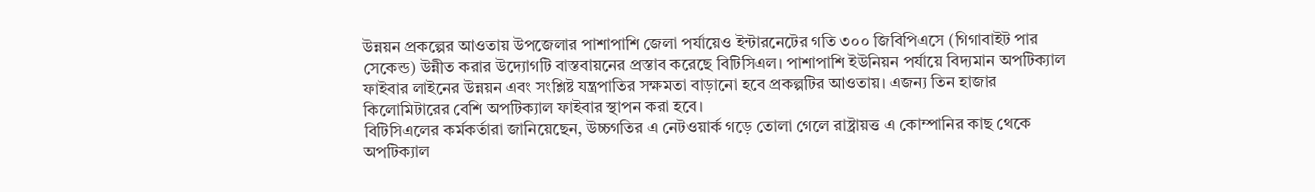উন্নয়ন প্রকল্পের আওতায় উপজেলার পাশাপাশি জেলা পর্যায়েও ইন্টারনেটের গতি ৩০০ জিবিপিএসে (গিগাবাইট পার সেকেন্ড) উন্নীত করার উদ্যোগটি বাস্তবায়নের প্রস্তাব করেছে বিটিসিএল। পাশাপাশি ইউনিয়ন পর্যায়ে বিদ্যমান অপটিক্যাল ফাইবার লাইনের উন্নয়ন এবং সংশ্লিষ্ট যন্ত্রপাতির সক্ষমতা বাড়ানো হবে প্রকল্পটির আওতায়। এজন্য তিন হাজার কিলোমিটারের বেশি অপটিক্যাল ফাইবার স্থাপন করা হবে।
বিটিসিএলের কর্মকর্তারা জানিয়েছেন, উচ্চগতির এ নেটওয়ার্ক গড়ে তোলা গেলে রাষ্ট্রায়ত্ত এ কোম্পানির কাছ থেকে অপটিক্যাল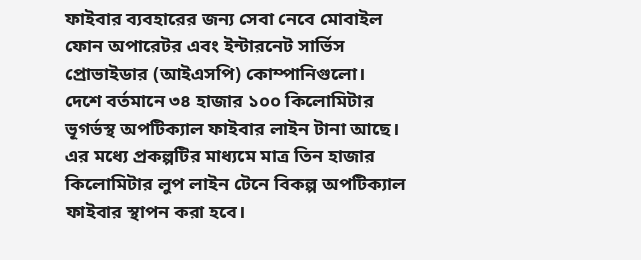ফাইবার ব্যবহারের জন্য সেবা নেবে মোবাইল ফোন অপারেটর এবং ইন্টারনেট সার্ভিস প্রোভাইডার (আইএসপি) কোম্পানিগুলো।
দেশে বর্তমানে ৩৪ হাজার ১০০ কিলোমিটার ভূগর্ভস্থ অপটিক্যাল ফাইবার লাইন টানা আছে। এর মধ্যে প্রকল্পটির মাধ্যমে মাত্র তিন হাজার কিলোমিটার লুপ লাইন টেনে বিকল্প অপটিক্যাল ফাইবার স্থাপন করা হবে।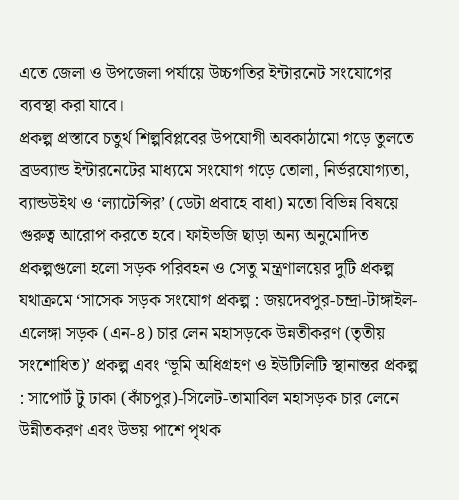এতে জেলা ও উপজেলা পর্যায়ে উচ্চগতির ইন্টারনেট সংযোগের ব্যবস্থা করা যাবে।
প্রকল্প প্রস্তাবে চতুর্থ শিল্পবিপ্লবের উপযোগী অবকাঠামো গড়ে তুলতে ব্রডব্যান্ড ইন্টারনেটের মাধ্যমে সংযোগ গড়ে তোলা, নির্ভরযোগ্যতা, ব্যান্ডউইথ ও ‘ল্যাটেন্সির’ (ডেটা প্রবাহে বাধা) মতো বিভিন্ন বিষয়ে গুরুত্ব আরোপ করতে হবে। ফাইভজি ছাড়া অন্য অনুমোদিত প্রকল্পগুলো হলো সড়ক পরিবহন ও সেতু মন্ত্রণালয়ের দুটি প্রকল্প যথাক্রমে ‘সাসেক সড়ক সংযোগ প্রকল্প : জয়দেবপুর-চন্দ্রা-টাঙ্গাইল-এলেঙ্গা সড়ক (এন-৪) চার লেন মহাসড়কে উন্নতীকরণ (তৃতীয় সংশোধিত)’ প্রকল্প এবং ‘ভূমি অধিগ্রহণ ও ইউটিলিটি স্থানান্তর প্রকল্প : সাপোর্ট টু ঢাকা (কাঁচপুর)-সিলেট-তামাবিল মহাসড়ক চার লেনে উন্নীতকরণ এবং উভয় পাশে পৃথক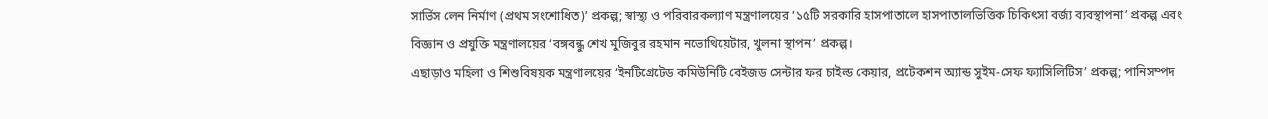সার্ভিস লেন নির্মাণ (প্রথম সংশোধিত)’ প্রকল্প; স্বাস্থ্য ও পরিবারকল্যাণ মন্ত্রণালয়ের ‘১৫টি সরকারি হাসপাতালে হাসপাতালভিত্তিক চিকিৎসা বর্জ্য ব্যবস্থাপনা’ প্রকল্প এবং বিজ্ঞান ও প্রযুক্তি মন্ত্রণালয়ের ‘বঙ্গবন্ধু শেখ মুজিবুর রহমান নভোথিয়েটার, খুলনা স্থাপন’ প্রকল্প।
এছাড়াও মহিলা ও শিশুবিষয়ক মন্ত্রণালয়ের ‘ইনটিগ্রেটেড কমিউনিটি বেইজড সেন্টার ফর চাইল্ড কেয়ার, প্রটেকশন অ্যান্ড সুইম-সেফ ফ্যাসিলিটিস’ প্রকল্প; পানিসম্পদ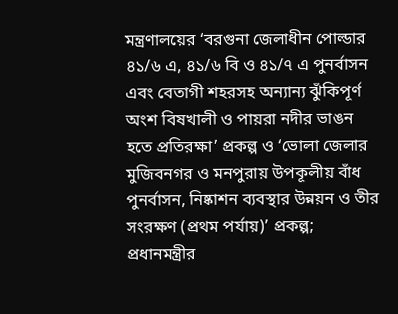মন্ত্রণালয়ের ‘বরগুনা জেলাধীন পোল্ডার ৪১/৬ এ, ৪১/৬ বি ও ৪১/৭ এ পুনর্বাসন এবং বেতাগী শহরসহ অন্যান্য ঝুঁকিপূর্ণ অংশ বিষখালী ও পায়রা নদীর ভাঙন হতে প্রতিরক্ষা’ প্রকল্প ও ‘ভোলা জেলার মুজিবনগর ও মনপুরায় উপকূলীয় বাঁধ পুনর্বাসন, নিষ্কাশন ব্যবস্থার উন্নয়ন ও তীর সংরক্ষণ (প্রথম পর্যায়)’ প্রকল্প; প্রধানমন্ত্রীর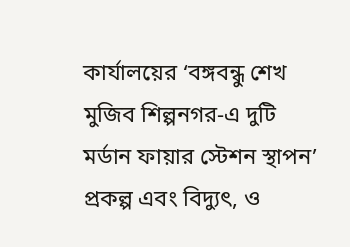কার্যালয়ের ‘বঙ্গবন্ধু শেখ মুজিব শিল্পনগর-এ দুটি মর্ডান ফায়ার স্টেশন স্থাপন’ প্রকল্প এবং বিদ্যুৎ, ও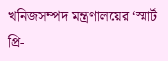খনিজসম্পদ মন্ত্রণালয়ের ‘স্মার্ট প্রি-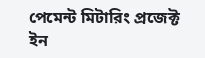পেমেন্ট মিটারিং প্রজেক্ট ইন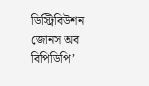ডিস্ট্রিবিউশন জোনস অব বিপিডিপি’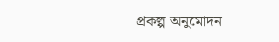প্রকল্প অনুমোদন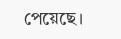পেয়েছে।